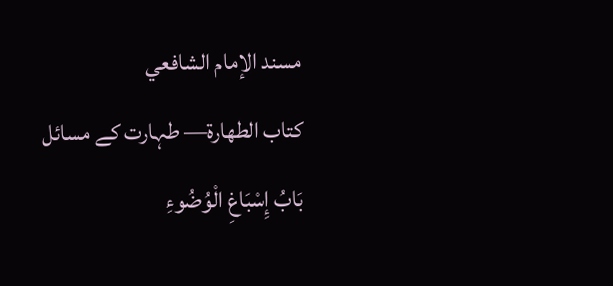مسند الإمام الشافعي
كتاب الطهارة— طہارت کے مسائل
بَابُ إِسْبَاغِ الْوُضُوءِ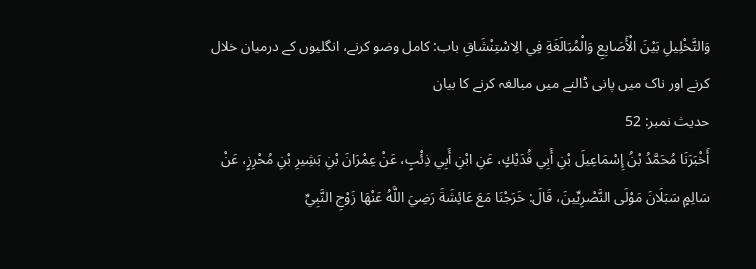وَالتَّخْلِيلِ بَيْنَ الْأَصَابِعِ وَالْمُبَالَغَةِ فِي الِاسْتِنْشَاقِ باب: کامل وضو کرنے، انگلیوں کے درمیان خلال کرنے اور ناک میں پانی ڈالنے میں مبالغہ کرنے کا بیان
حدیث نمبر: 52
أَخْبَرَنَا مُحَمَّدُ بْنُ إِسْمَاعِيلَ بْنِ أَبِي فُدَيْكٍ، عَنِ ابْنِ أَبِي ذِئْبٍ، عَنْ عِمْرَانَ بْنِ بَشِيرِ بْنِ مُحْرِزٍ، عَنْ سَالِمٍ سَبَلَانَ مَوْلَى النَّصْرِيِّينَ، قَالَ: خَرَجْنَا مَعَ عَائِشَةَ رَضِيَ اللَّهُ عَنْهَا زَوْجِ النَّبِيِّ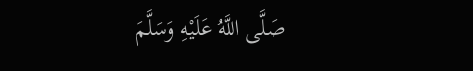صَلَّى اللَّهُ عَلَيْهِ وَسَلَّمَ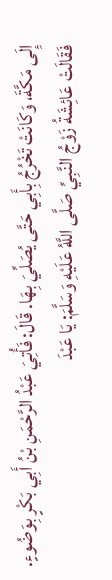إِلَى مَكَّةَ، وَكَانَتْ تَخْرُجُ بِأَبِي حَتَّى يُصَلِّيَ بِهَا. قَالَ: فَأُتِيَ عَبْدُ الرَّحْمَنِ بْنُ أَبِي بَكْرٍ بِوَضُوءٍ. فَقَالَتْ عَائِشَةُ زَوْجُ النَّبِيِّ صَلَّى اللَّهُ عَلَيْهِ وَسَلَّمَ: يَا عَبْدَ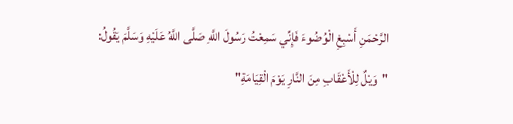الرَّحْمَنِ أَسْبِغِ الْوُضُوءَ فَإِنِّي سَمِعْتُ رَسُولَ اللَّهِ صَلَّى اللَّهُ عَلَيْهِ وَسَلَّمَ يَقُولُ: "وَيْلٌ لِلْأَعْقَابِ مِنَ النَّارِ يَوْمَ الْقِيَامَةِ"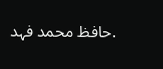.حافظ محمد فہد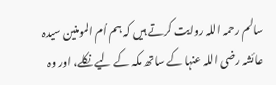سالم رحمہ اللہ روایت کرتے ہیں کہ ہم اُم المومنین سیدہ عائشہ رضی اللہ عنہا کے ساتھ مکہ کے لیے نکلے، اور وہ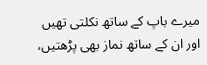میرے باپ کے ساتھ نکلتی تھیں اور ان کے ساتھ نماز بھی پڑھتیں،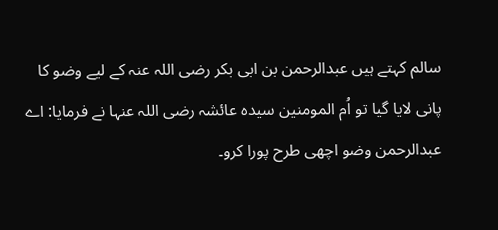سالم کہتے ہیں عبدالرحمن بن ابی بکر رضی اللہ عنہ کے لیے وضو کا پانی لایا گیا تو اُم المومنین سیدہ عائشہ رضی اللہ عنہا نے فرمایا: اے عبدالرحمن وضو اچھی طرح پورا کرو۔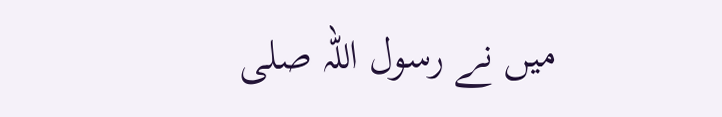میں نے رسول اللہ صلى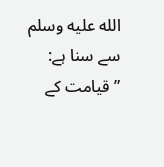الله عليه وسلم سے سنا ہے: ”قیامت کے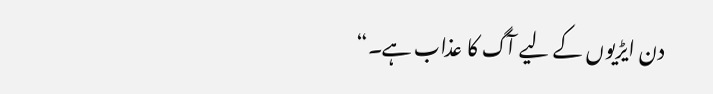دن ایڑیوں کے لیے آگ کا عذاب ہے۔“